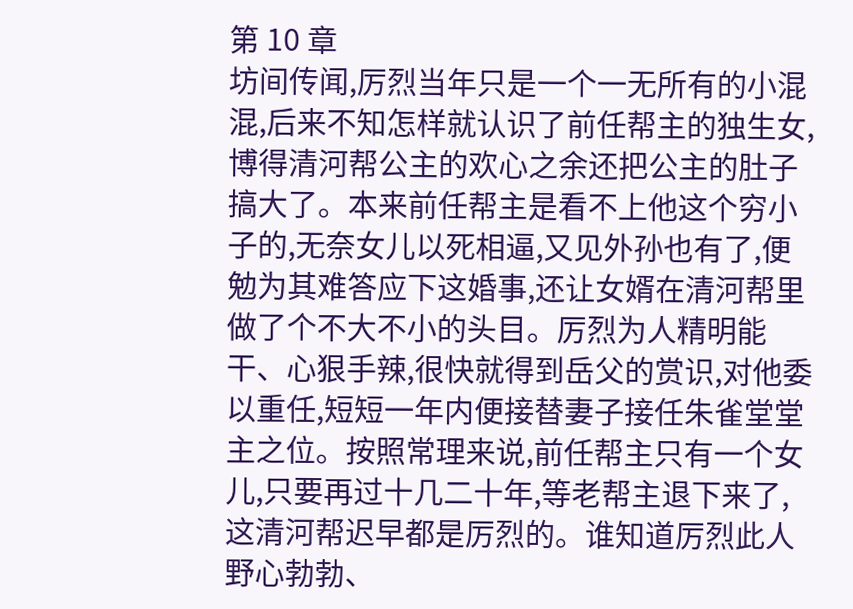第 10 章
坊间传闻,厉烈当年只是一个一无所有的小混混,后来不知怎样就认识了前任帮主的独生女,博得清河帮公主的欢心之余还把公主的肚子搞大了。本来前任帮主是看不上他这个穷小子的,无奈女儿以死相逼,又见外孙也有了,便勉为其难答应下这婚事,还让女婿在清河帮里做了个不大不小的头目。厉烈为人精明能干、心狠手辣,很快就得到岳父的赏识,对他委以重任,短短一年内便接替妻子接任朱雀堂堂主之位。按照常理来说,前任帮主只有一个女儿,只要再过十几二十年,等老帮主退下来了,这清河帮迟早都是厉烈的。谁知道厉烈此人野心勃勃、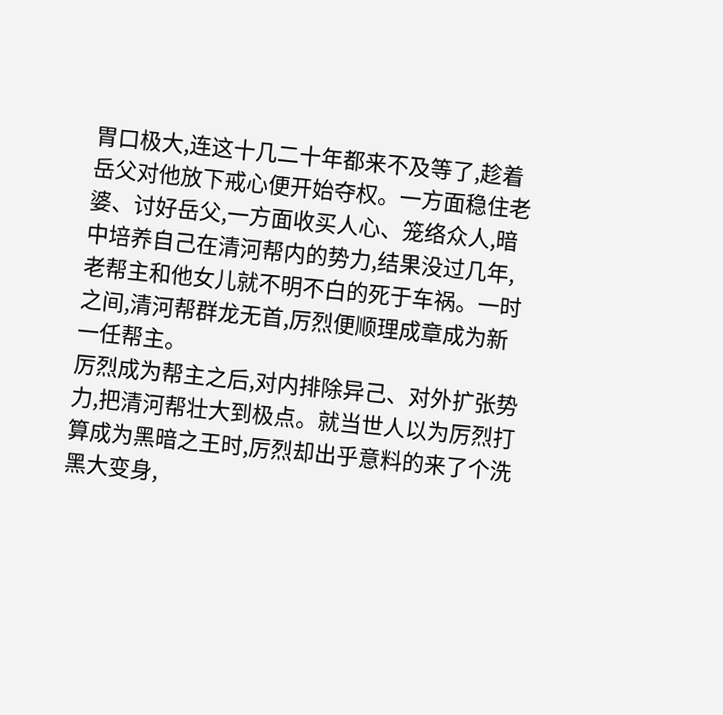胃口极大,连这十几二十年都来不及等了,趁着岳父对他放下戒心便开始夺权。一方面稳住老婆、讨好岳父,一方面收买人心、笼络众人,暗中培养自己在清河帮内的势力,结果没过几年,老帮主和他女儿就不明不白的死于车祸。一时之间,清河帮群龙无首,厉烈便顺理成章成为新一任帮主。
厉烈成为帮主之后,对内排除异己、对外扩张势力,把清河帮壮大到极点。就当世人以为厉烈打算成为黑暗之王时,厉烈却出乎意料的来了个洗黑大变身,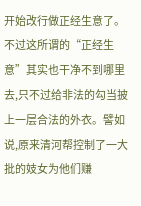开始改行做正经生意了。不过这所谓的“正经生意”其实也干净不到哪里去,只不过给非法的勾当披上一层合法的外衣。譬如说,原来清河帮控制了一大批的妓女为他们赚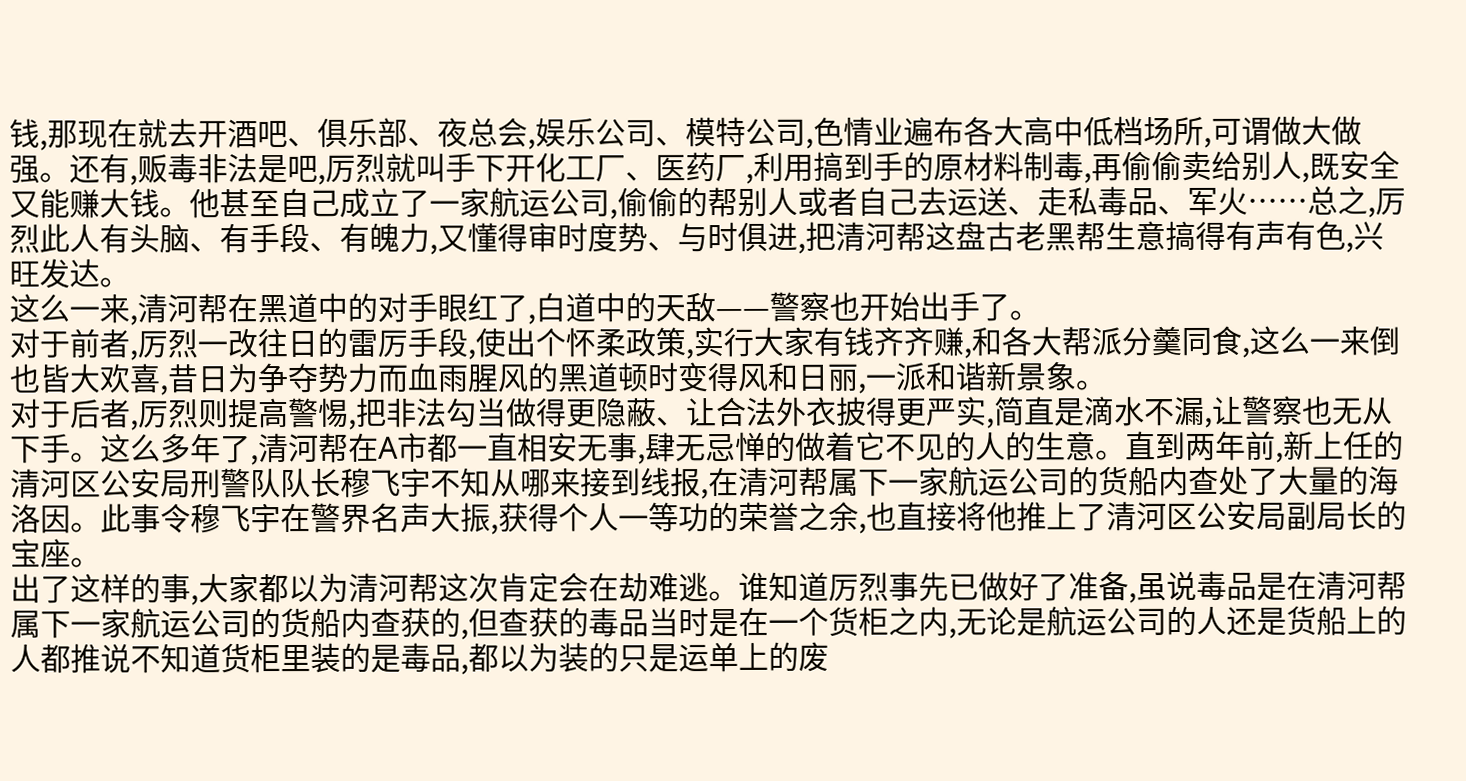钱,那现在就去开酒吧、俱乐部、夜总会,娱乐公司、模特公司,色情业遍布各大高中低档场所,可谓做大做强。还有,贩毒非法是吧,厉烈就叫手下开化工厂、医药厂,利用搞到手的原材料制毒,再偷偷卖给别人,既安全又能赚大钱。他甚至自己成立了一家航运公司,偷偷的帮别人或者自己去运送、走私毒品、军火……总之,厉烈此人有头脑、有手段、有魄力,又懂得审时度势、与时俱进,把清河帮这盘古老黑帮生意搞得有声有色,兴旺发达。
这么一来,清河帮在黑道中的对手眼红了,白道中的天敌——警察也开始出手了。
对于前者,厉烈一改往日的雷厉手段,使出个怀柔政策,实行大家有钱齐齐赚,和各大帮派分羹同食,这么一来倒也皆大欢喜,昔日为争夺势力而血雨腥风的黑道顿时变得风和日丽,一派和谐新景象。
对于后者,厉烈则提高警惕,把非法勾当做得更隐蔽、让合法外衣披得更严实,简直是滴水不漏,让警察也无从下手。这么多年了,清河帮在A市都一直相安无事,肆无忌惮的做着它不见的人的生意。直到两年前,新上任的清河区公安局刑警队队长穆飞宇不知从哪来接到线报,在清河帮属下一家航运公司的货船内查处了大量的海洛因。此事令穆飞宇在警界名声大振,获得个人一等功的荣誉之余,也直接将他推上了清河区公安局副局长的宝座。
出了这样的事,大家都以为清河帮这次肯定会在劫难逃。谁知道厉烈事先已做好了准备,虽说毒品是在清河帮属下一家航运公司的货船内查获的,但查获的毒品当时是在一个货柜之内,无论是航运公司的人还是货船上的人都推说不知道货柜里装的是毒品,都以为装的只是运单上的废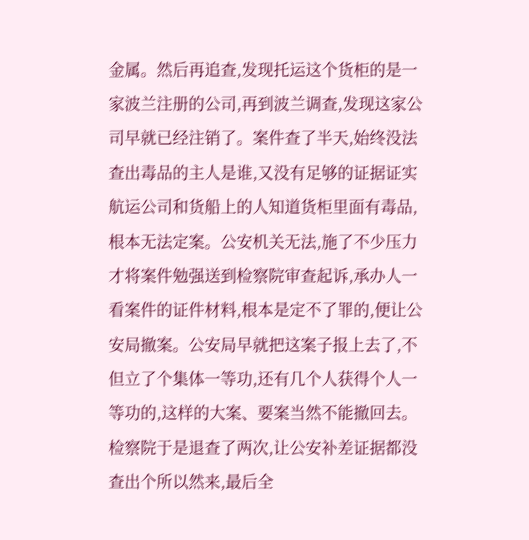金属。然后再追查,发现托运这个货柜的是一家波兰注册的公司,再到波兰调查,发现这家公司早就已经注销了。案件查了半天,始终没法查出毒品的主人是谁,又没有足够的证据证实航运公司和货船上的人知道货柜里面有毒品,根本无法定案。公安机关无法,施了不少压力才将案件勉强送到检察院审查起诉,承办人一看案件的证件材料,根本是定不了罪的,便让公安局撤案。公安局早就把这案子报上去了,不但立了个集体一等功,还有几个人获得个人一等功的,这样的大案、要案当然不能撤回去。检察院于是退查了两次,让公安补差证据都没查出个所以然来,最后全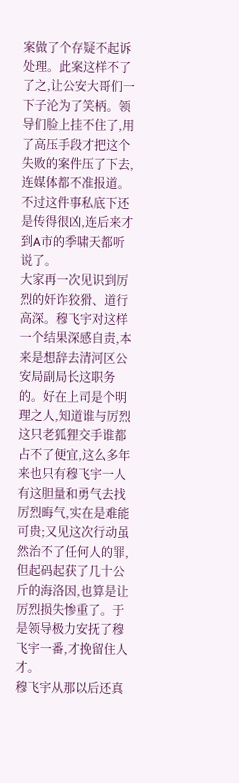案做了个存疑不起诉处理。此案这样不了了之,让公安大哥们一下子沦为了笑柄。领导们脸上挂不住了,用了高压手段才把这个失败的案件压了下去,连媒体都不准报道。不过这件事私底下还是传得很凶,连后来才到A市的季啸天都听说了。
大家再一次见识到厉烈的奸诈狡猾、道行高深。穆飞宇对这样一个结果深感自责,本来是想辞去清河区公安局副局长这职务的。好在上司是个明理之人,知道谁与厉烈这只老狐狸交手谁都占不了便宜,这么多年来也只有穆飞宇一人有这胆量和勇气去找厉烈晦气,实在是难能可贵;又见这次行动虽然治不了任何人的罪,但起码起获了几十公斤的海洛因,也算是让厉烈损失惨重了。于是领导极力安抚了穆飞宇一番,才挽留住人才。
穆飞宇从那以后还真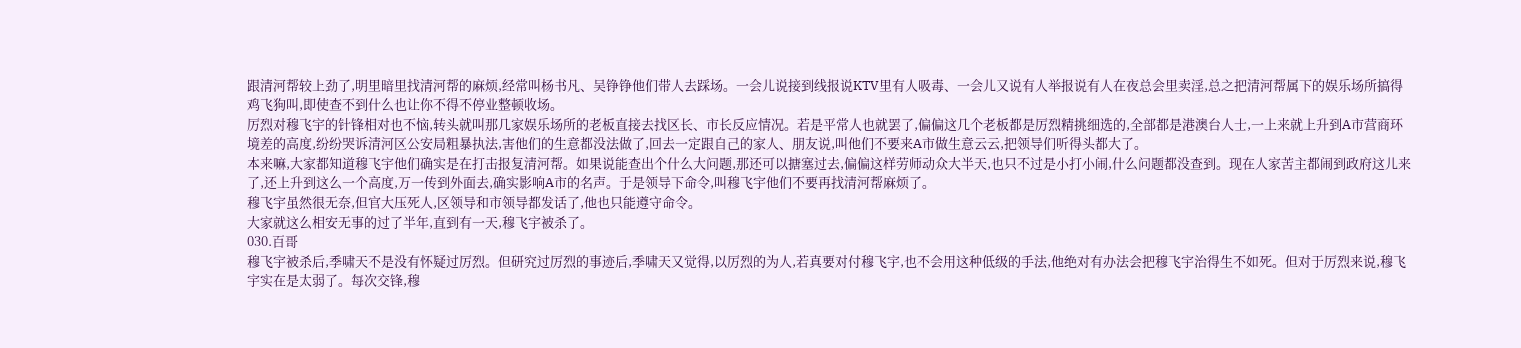跟清河帮较上劲了,明里暗里找清河帮的麻烦,经常叫杨书凡、吴铮铮他们带人去踩场。一会儿说接到线报说KTV里有人吸毒、一会儿又说有人举报说有人在夜总会里卖淫,总之把清河帮属下的娱乐场所搞得鸡飞狗叫,即使查不到什么也让你不得不停业整顿收场。
厉烈对穆飞宇的针锋相对也不恼,转头就叫那几家娱乐场所的老板直接去找区长、市长反应情况。若是平常人也就罢了,偏偏这几个老板都是厉烈精挑细选的,全部都是港澳台人士,一上来就上升到A市营商环境差的高度,纷纷哭诉清河区公安局粗暴执法,害他们的生意都没法做了,回去一定跟自己的家人、朋友说,叫他们不要来A市做生意云云,把领导们听得头都大了。
本来嘛,大家都知道穆飞宇他们确实是在打击报复清河帮。如果说能查出个什么大问题,那还可以搪塞过去,偏偏这样劳师动众大半天,也只不过是小打小闹,什么问题都没查到。现在人家苦主都闹到政府这儿来了,还上升到这么一个高度,万一传到外面去,确实影响A市的名声。于是领导下命令,叫穆飞宇他们不要再找清河帮麻烦了。
穆飞宇虽然很无奈,但官大压死人,区领导和市领导都发话了,他也只能遵守命令。
大家就这么相安无事的过了半年,直到有一天,穆飞宇被杀了。
030.百哥
穆飞宇被杀后,季啸天不是没有怀疑过厉烈。但研究过厉烈的事迹后,季啸天又觉得,以厉烈的为人,若真要对付穆飞宇,也不会用这种低级的手法,他绝对有办法会把穆飞宇治得生不如死。但对于厉烈来说,穆飞宇实在是太弱了。每次交锋,穆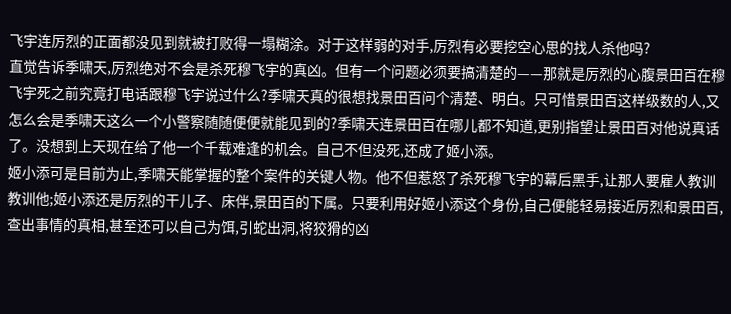飞宇连厉烈的正面都没见到就被打败得一塌糊涂。对于这样弱的对手,厉烈有必要挖空心思的找人杀他吗?
直觉告诉季啸天,厉烈绝对不会是杀死穆飞宇的真凶。但有一个问题必须要搞清楚的——那就是厉烈的心腹景田百在穆飞宇死之前究竟打电话跟穆飞宇说过什么?季啸天真的很想找景田百问个清楚、明白。只可惜景田百这样级数的人,又怎么会是季啸天这么一个小警察随随便便就能见到的?季啸天连景田百在哪儿都不知道,更别指望让景田百对他说真话了。没想到上天现在给了他一个千载难逢的机会。自己不但没死,还成了姬小添。
姬小添可是目前为止,季啸天能掌握的整个案件的关键人物。他不但惹怒了杀死穆飞宇的幕后黑手,让那人要雇人教训教训他;姬小添还是厉烈的干儿子、床伴,景田百的下属。只要利用好姬小添这个身份,自己便能轻易接近厉烈和景田百,查出事情的真相,甚至还可以自己为饵,引蛇出洞,将狡猾的凶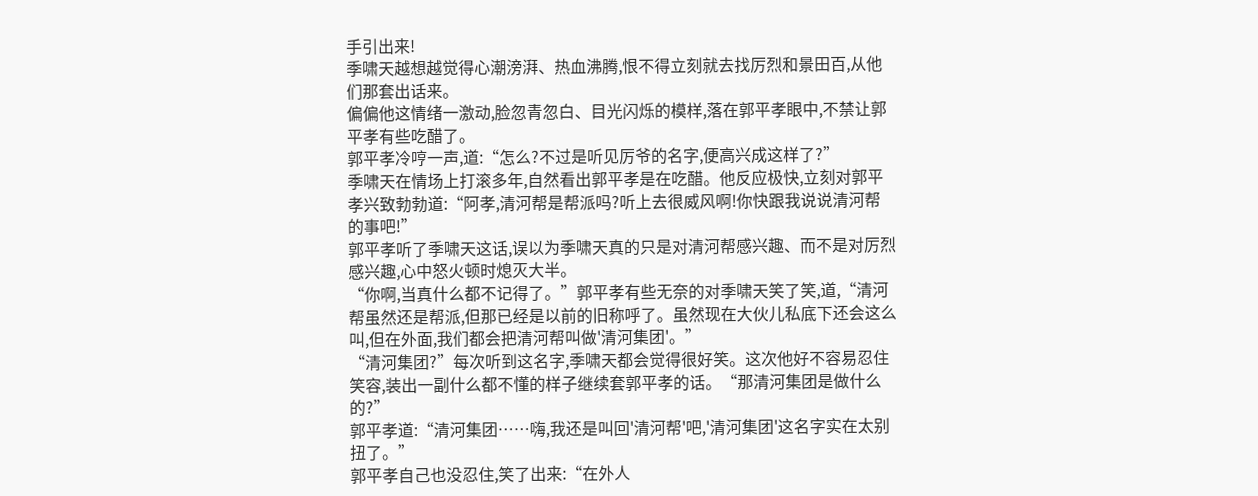手引出来!
季啸天越想越觉得心潮滂湃、热血沸腾,恨不得立刻就去找厉烈和景田百,从他们那套出话来。
偏偏他这情绪一激动,脸忽青忽白、目光闪烁的模样,落在郭平孝眼中,不禁让郭平孝有些吃醋了。
郭平孝冷哼一声,道:“怎么?不过是听见厉爷的名字,便高兴成这样了?”
季啸天在情场上打滚多年,自然看出郭平孝是在吃醋。他反应极快,立刻对郭平孝兴致勃勃道:“阿孝,清河帮是帮派吗?听上去很威风啊!你快跟我说说清河帮的事吧!”
郭平孝听了季啸天这话,误以为季啸天真的只是对清河帮感兴趣、而不是对厉烈感兴趣,心中怒火顿时熄灭大半。
“你啊,当真什么都不记得了。”郭平孝有些无奈的对季啸天笑了笑,道,“清河帮虽然还是帮派,但那已经是以前的旧称呼了。虽然现在大伙儿私底下还会这么叫,但在外面,我们都会把清河帮叫做'清河集团'。”
“清河集团?”每次听到这名字,季啸天都会觉得很好笑。这次他好不容易忍住笑容,装出一副什么都不懂的样子继续套郭平孝的话。“那清河集团是做什么的?”
郭平孝道:“清河集团……嗨,我还是叫回'清河帮'吧,'清河集团'这名字实在太别扭了。”
郭平孝自己也没忍住,笑了出来:“在外人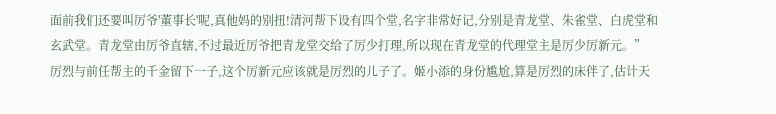面前我们还要叫厉爷'董事长'呢,真他妈的别扭!清河帮下设有四个堂,名字非常好记,分别是青龙堂、朱雀堂、白虎堂和玄武堂。青龙堂由厉爷直辖,不过最近厉爷把青龙堂交给了厉少打理,所以现在青龙堂的代理堂主是厉少厉新元。”
厉烈与前任帮主的千金留下一子,这个厉新元应该就是厉烈的儿子了。姬小添的身份尴尬,算是厉烈的床伴了,估计天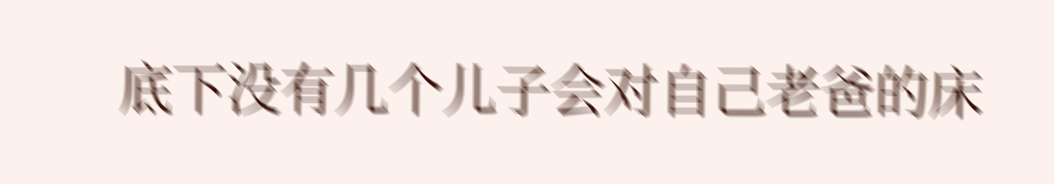底下没有几个儿子会对自己老爸的床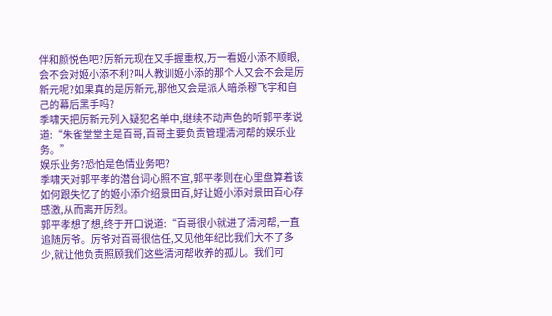伴和颜悦色吧?厉新元现在又手握重权,万一看姬小添不顺眼,会不会对姬小添不利?叫人教训姬小添的那个人又会不会是厉新元呢?如果真的是厉新元,那他又会是派人暗杀穆飞宇和自己的幕后黑手吗?
季啸天把厉新元列入疑犯名单中,继续不动声色的听郭平孝说道:“朱雀堂堂主是百哥,百哥主要负责管理清河帮的娱乐业务。”
娱乐业务?恐怕是色情业务吧?
季啸天对郭平孝的潜台词心照不宣,郭平孝则在心里盘算着该如何跟失忆了的姬小添介绍景田百,好让姬小添对景田百心存感激,从而离开厉烈。
郭平孝想了想,终于开口说道:“百哥很小就进了清河帮,一直追随厉爷。厉爷对百哥很信任,又见他年纪比我们大不了多少,就让他负责照顾我们这些清河帮收养的孤儿。我们可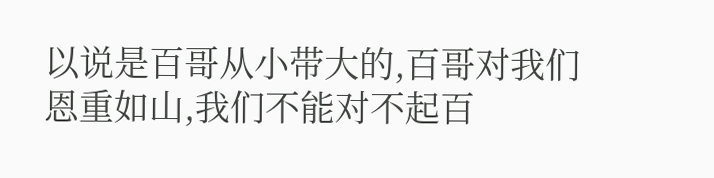以说是百哥从小带大的,百哥对我们恩重如山,我们不能对不起百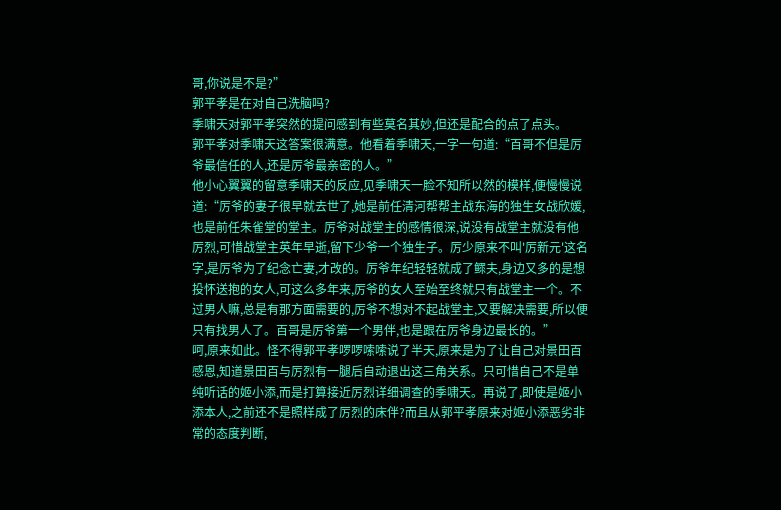哥,你说是不是?”
郭平孝是在对自己洗脑吗?
季啸天对郭平孝突然的提问感到有些莫名其妙,但还是配合的点了点头。
郭平孝对季啸天这答案很满意。他看着季啸天,一字一句道:“百哥不但是厉爷最信任的人,还是厉爷最亲密的人。”
他小心翼翼的留意季啸天的反应,见季啸天一脸不知所以然的模样,便慢慢说道:“厉爷的妻子很早就去世了,她是前任清河帮帮主战东海的独生女战欣媛,也是前任朱雀堂的堂主。厉爷对战堂主的感情很深,说没有战堂主就没有他厉烈,可惜战堂主英年早逝,留下少爷一个独生子。厉少原来不叫'厉新元'这名字,是厉爷为了纪念亡妻,才改的。厉爷年纪轻轻就成了鳏夫,身边又多的是想投怀送抱的女人,可这么多年来,厉爷的女人至始至终就只有战堂主一个。不过男人嘛,总是有那方面需要的,厉爷不想对不起战堂主,又要解决需要,所以便只有找男人了。百哥是厉爷第一个男伴,也是跟在厉爷身边最长的。”
呵,原来如此。怪不得郭平孝啰啰嗦嗦说了半天,原来是为了让自己对景田百感恩,知道景田百与厉烈有一腿后自动退出这三角关系。只可惜自己不是单纯听话的姬小添,而是打算接近厉烈详细调查的季啸天。再说了,即使是姬小添本人,之前还不是照样成了厉烈的床伴?而且从郭平孝原来对姬小添恶劣非常的态度判断,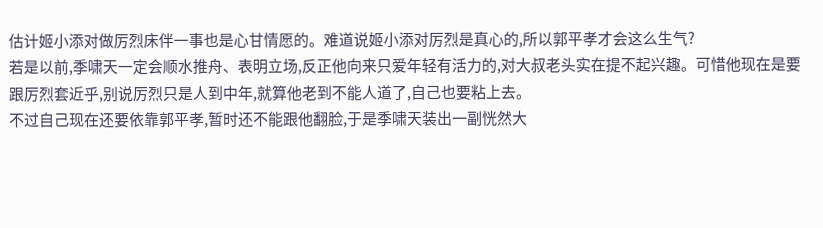估计姬小添对做厉烈床伴一事也是心甘情愿的。难道说姬小添对厉烈是真心的,所以郭平孝才会这么生气?
若是以前,季啸天一定会顺水推舟、表明立场,反正他向来只爱年轻有活力的,对大叔老头实在提不起兴趣。可惜他现在是要跟厉烈套近乎,别说厉烈只是人到中年,就算他老到不能人道了,自己也要粘上去。
不过自己现在还要依靠郭平孝,暂时还不能跟他翻脸,于是季啸天装出一副恍然大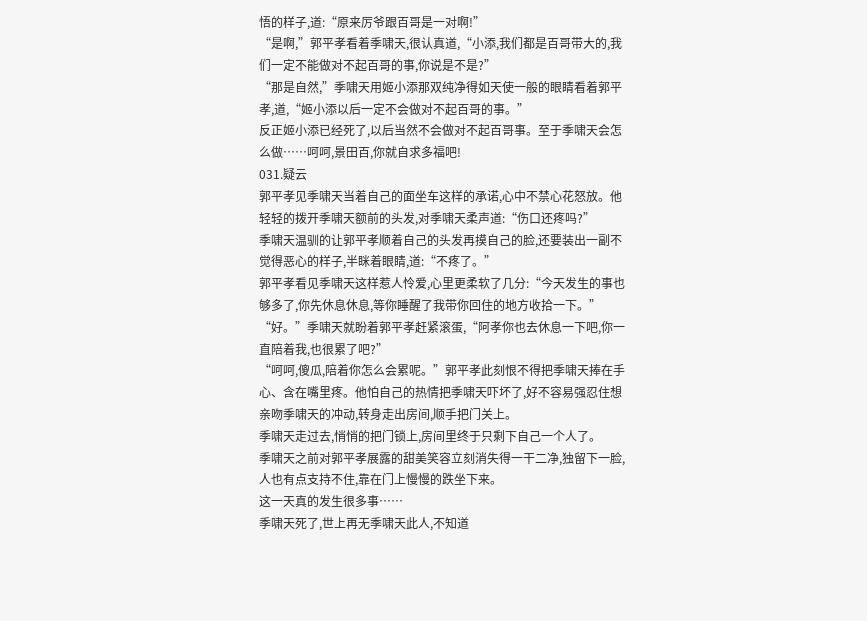悟的样子,道:“原来厉爷跟百哥是一对啊!”
“是啊,”郭平孝看着季啸天,很认真道,“小添,我们都是百哥带大的,我们一定不能做对不起百哥的事,你说是不是?”
“那是自然,”季啸天用姬小添那双纯净得如天使一般的眼睛看着郭平孝,道,“姬小添以后一定不会做对不起百哥的事。”
反正姬小添已经死了,以后当然不会做对不起百哥事。至于季啸天会怎么做……呵呵,景田百,你就自求多福吧!
031.疑云
郭平孝见季啸天当着自己的面坐车这样的承诺,心中不禁心花怒放。他
轻轻的拨开季啸天额前的头发,对季啸天柔声道:“伤口还疼吗?”
季啸天温驯的让郭平孝顺着自己的头发再摸自己的脸,还要装出一副不觉得恶心的样子,半眯着眼睛,道:“不疼了。”
郭平孝看见季啸天这样惹人怜爱,心里更柔软了几分:“今天发生的事也够多了,你先休息休息,等你睡醒了我带你回住的地方收拾一下。”
“好。”季啸天就盼着郭平孝赶紧滚蛋,“阿孝你也去休息一下吧,你一直陪着我,也很累了吧?”
“呵呵,傻瓜,陪着你怎么会累呢。”郭平孝此刻恨不得把季啸天捧在手心、含在嘴里疼。他怕自己的热情把季啸天吓坏了,好不容易强忍住想亲吻季啸天的冲动,转身走出房间,顺手把门关上。
季啸天走过去,悄悄的把门锁上,房间里终于只剩下自己一个人了。
季啸天之前对郭平孝展露的甜美笑容立刻消失得一干二净,独留下一脸,人也有点支持不住,靠在门上慢慢的跌坐下来。
这一天真的发生很多事……
季啸天死了,世上再无季啸天此人,不知道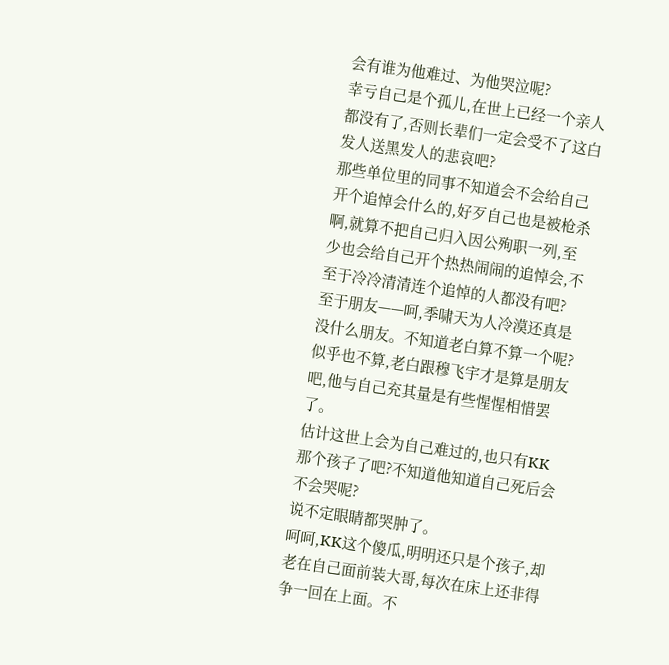会有谁为他难过、为他哭泣呢?
幸亏自己是个孤儿,在世上已经一个亲人都没有了,否则长辈们一定会受不了这白发人送黑发人的悲哀吧?
那些单位里的同事不知道会不会给自己开个追悼会什么的,好歹自己也是被枪杀啊,就算不把自己归入因公殉职一列,至少也会给自己开个热热闹闹的追悼会,不至于冷冷清清连个追悼的人都没有吧?
至于朋友——呵,季啸天为人冷漠还真是没什么朋友。不知道老白算不算一个呢?似乎也不算,老白跟穆飞宇才是算是朋友吧,他与自己充其量是有些惺惺相惜罢了。
估计这世上会为自己难过的,也只有KK那个孩子了吧?不知道他知道自己死后会不会哭呢?
说不定眼睛都哭肿了。
呵呵,KK这个傻瓜,明明还只是个孩子,却老在自己面前装大哥,每次在床上还非得争一回在上面。不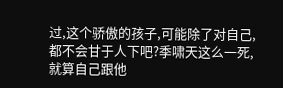过,这个骄傲的孩子,可能除了对自己,都不会甘于人下吧?季啸天这么一死,就算自己跟他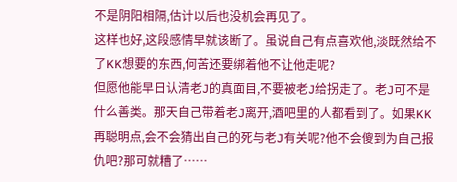不是阴阳相隔,估计以后也没机会再见了。
这样也好,这段感情早就该断了。虽说自己有点喜欢他,淡既然给不了KK想要的东西,何苦还要绑着他不让他走呢?
但愿他能早日认清老J的真面目,不要被老J给拐走了。老J可不是什么善类。那天自己带着老J离开,酒吧里的人都看到了。如果KK再聪明点,会不会猜出自己的死与老J有关呢?他不会傻到为自己报仇吧?那可就糟了……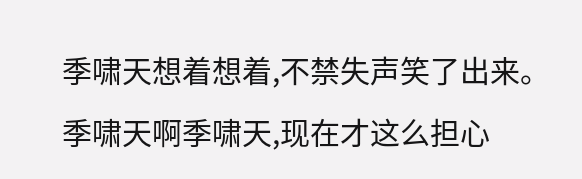季啸天想着想着,不禁失声笑了出来。
季啸天啊季啸天,现在才这么担心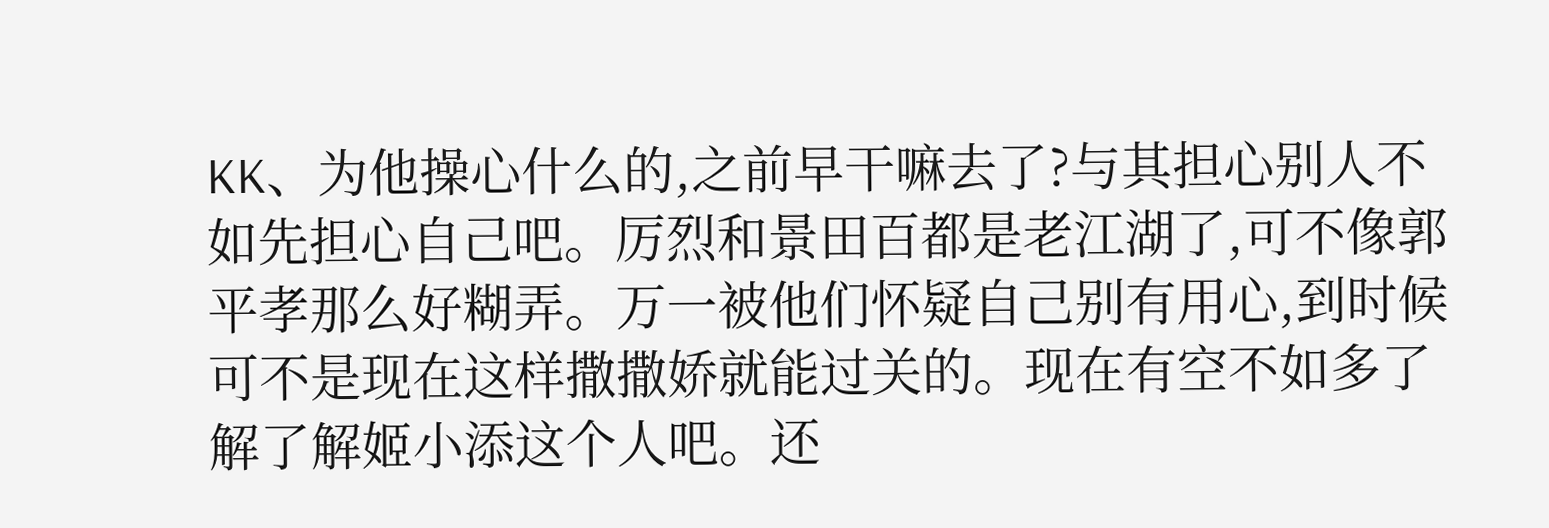KK、为他操心什么的,之前早干嘛去了?与其担心别人不如先担心自己吧。厉烈和景田百都是老江湖了,可不像郭平孝那么好糊弄。万一被他们怀疑自己别有用心,到时候可不是现在这样撒撒娇就能过关的。现在有空不如多了解了解姬小添这个人吧。还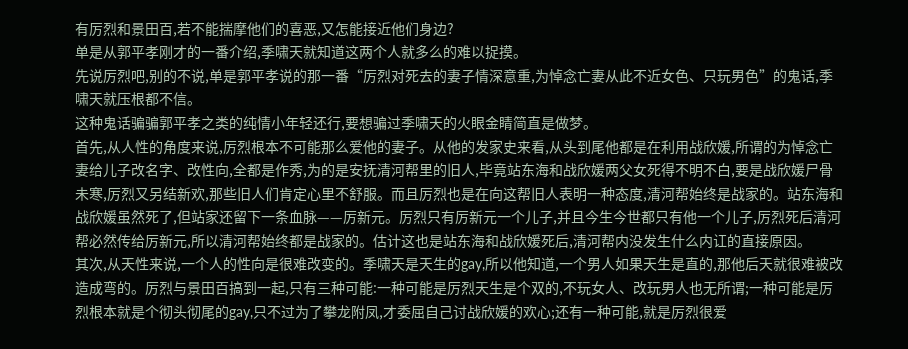有厉烈和景田百,若不能揣摩他们的喜恶,又怎能接近他们身边?
单是从郭平孝刚才的一番介绍,季啸天就知道这两个人就多么的难以捉摸。
先说厉烈吧,别的不说,单是郭平孝说的那一番“厉烈对死去的妻子情深意重,为悼念亡妻从此不近女色、只玩男色”的鬼话,季啸天就压根都不信。
这种鬼话骗骗郭平孝之类的纯情小年轻还行,要想骗过季啸天的火眼金睛简直是做梦。
首先,从人性的角度来说,厉烈根本不可能那么爱他的妻子。从他的发家史来看,从头到尾他都是在利用战欣媛,所谓的为悼念亡妻给儿子改名字、改性向,全都是作秀,为的是安抚清河帮里的旧人,毕竟站东海和战欣媛两父女死得不明不白,要是战欣媛尸骨未寒,厉烈又另结新欢,那些旧人们肯定心里不舒服。而且厉烈也是在向这帮旧人表明一种态度,清河帮始终是战家的。站东海和战欣媛虽然死了,但站家还留下一条血脉——厉新元。厉烈只有厉新元一个儿子,并且今生今世都只有他一个儿子,厉烈死后清河帮必然传给厉新元,所以清河帮始终都是战家的。估计这也是站东海和战欣媛死后,清河帮内没发生什么内讧的直接原因。
其次,从天性来说,一个人的性向是很难改变的。季啸天是天生的gay,所以他知道,一个男人如果天生是直的,那他后天就很难被改造成弯的。厉烈与景田百搞到一起,只有三种可能:一种可能是厉烈天生是个双的,不玩女人、改玩男人也无所谓;一种可能是厉烈根本就是个彻头彻尾的gay,只不过为了攀龙附凤,才委屈自己讨战欣媛的欢心;还有一种可能,就是厉烈很爱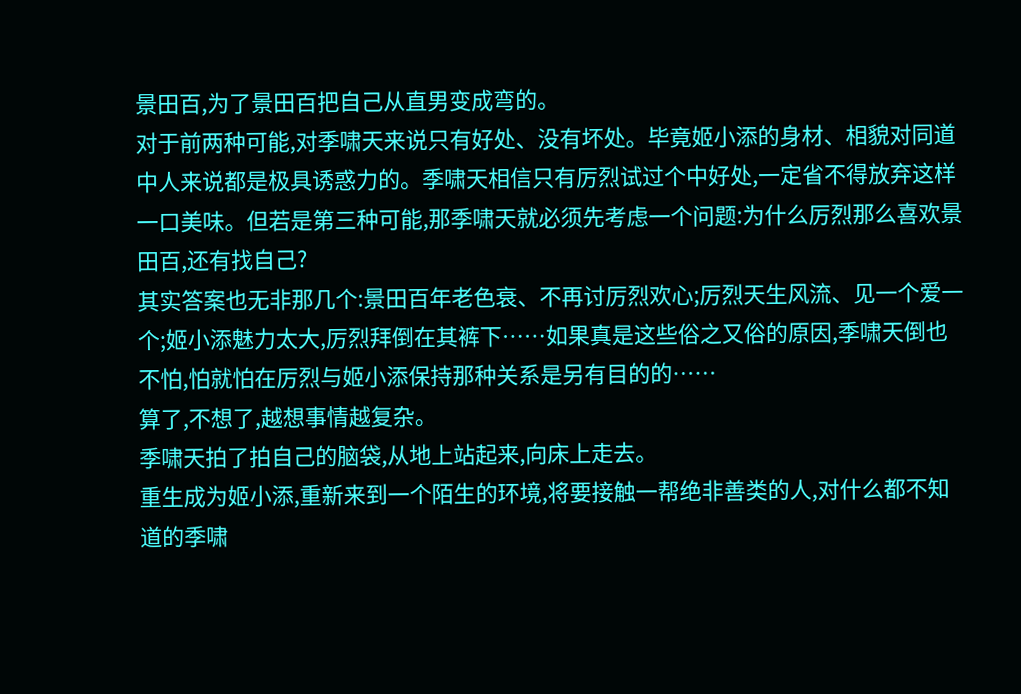景田百,为了景田百把自己从直男变成弯的。
对于前两种可能,对季啸天来说只有好处、没有坏处。毕竟姬小添的身材、相貌对同道中人来说都是极具诱惑力的。季啸天相信只有厉烈试过个中好处,一定省不得放弃这样一口美味。但若是第三种可能,那季啸天就必须先考虑一个问题:为什么厉烈那么喜欢景田百,还有找自己?
其实答案也无非那几个:景田百年老色衰、不再讨厉烈欢心;厉烈天生风流、见一个爱一个;姬小添魅力太大,厉烈拜倒在其裤下……如果真是这些俗之又俗的原因,季啸天倒也不怕,怕就怕在厉烈与姬小添保持那种关系是另有目的的……
算了,不想了,越想事情越复杂。
季啸天拍了拍自己的脑袋,从地上站起来,向床上走去。
重生成为姬小添,重新来到一个陌生的环境,将要接触一帮绝非善类的人,对什么都不知道的季啸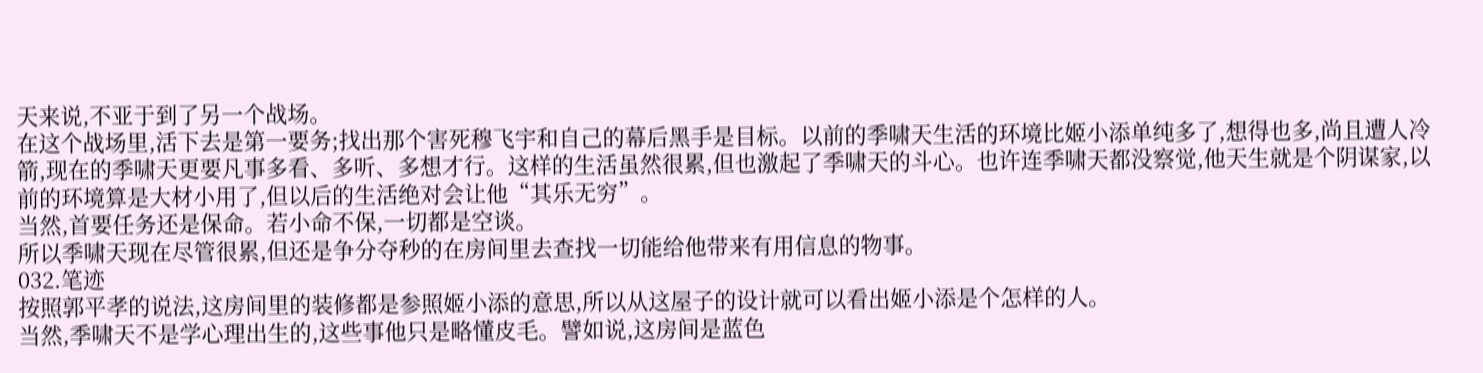天来说,不亚于到了另一个战场。
在这个战场里,活下去是第一要务;找出那个害死穆飞宇和自己的幕后黑手是目标。以前的季啸天生活的环境比姬小添单纯多了,想得也多,尚且遭人冷箭,现在的季啸天更要凡事多看、多听、多想才行。这样的生活虽然很累,但也激起了季啸天的斗心。也许连季啸天都没察觉,他天生就是个阴谋家,以前的环境算是大材小用了,但以后的生活绝对会让他“其乐无穷”。
当然,首要任务还是保命。若小命不保,一切都是空谈。
所以季啸天现在尽管很累,但还是争分夺秒的在房间里去查找一切能给他带来有用信息的物事。
032.笔迹
按照郭平孝的说法,这房间里的装修都是参照姬小添的意思,所以从这屋子的设计就可以看出姬小添是个怎样的人。
当然,季啸天不是学心理出生的,这些事他只是略懂皮毛。譬如说,这房间是蓝色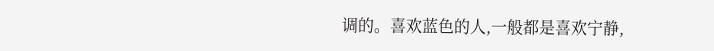调的。喜欢蓝色的人,一般都是喜欢宁静,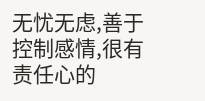无忧无虑,善于控制感情,很有责任心的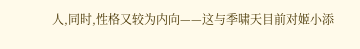人,同时,性格又较为内向——这与季啸天目前对姬小添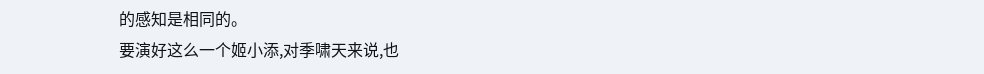的感知是相同的。
要演好这么一个姬小添,对季啸天来说,也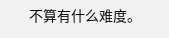不算有什么难度。